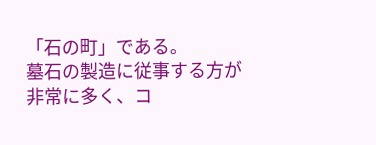「石の町」である。
墓石の製造に従事する方が非常に多く、コ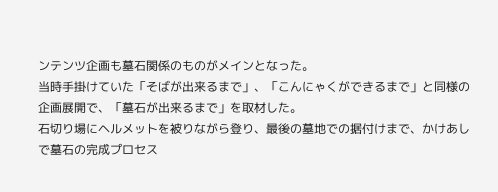ンテンツ企画も墓石関係のものがメインとなった。
当時手掛けていた「そばが出来るまで」、「こんにゃくができるまで」と同様の企画展開で、「墓石が出来るまで」を取材した。
石切り場にヘルメットを被りながら登り、最後の墓地での据付けまで、かけあしで墓石の完成プロセス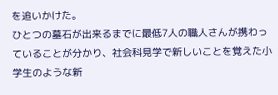を追いかけた。
ひとつの墓石が出来るまでに最低7人の職人さんが携わっていることが分かり、社会科見学で新しいことを覚えた小学生のような新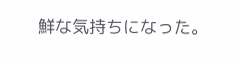鮮な気持ちになった。